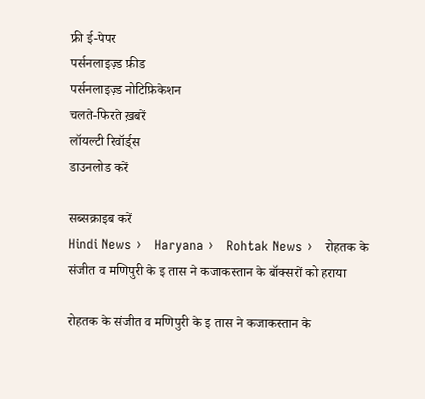फ्री ई-पेपर
पर्सनलाइज़्ड फ़ीड
पर्सनलाइज़्ड नोटिफ़िकेशन
चलते-फिरते ख़बरें
लॉयल्टी रिवॉर्ड्स
डाउनलोड करें

सब्सक्राइब करें
Hindi News ›   Haryana ›   Rohtak News ›   रोहतक के संजीत व मणिपुरी के इ तास ने कजाकस्तान के बॉक्सरों को हराया

रोहतक के संजीत व मणिपुरी के इ तास ने कजाकस्तान के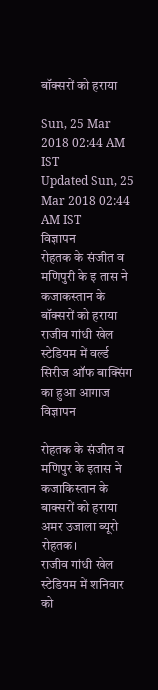बॉक्सरों को हराया

Sun, 25 Mar 2018 02:44 AM IST
Updated Sun, 25 Mar 2018 02:44 AM IST
विज्ञापन
रोहतक के संजीत व मणिपुरी के इ तास ने कजाकस्तान के बॉक्सरों को हराया
राजीव गांधी खेल स्टेडियम में वर्ल्ड सिरीज ऑफ बाक्सिंग का हुआ आगाज
विज्ञापन

रोहतक के संजीत व मणिपुर के इतास ने कजाकिस्तान के बाक्सरों को हराया
अमर उजाला ब्यूरो
रोहतक।
राजीव गांधी खेल स्टेडियम में शनिवार को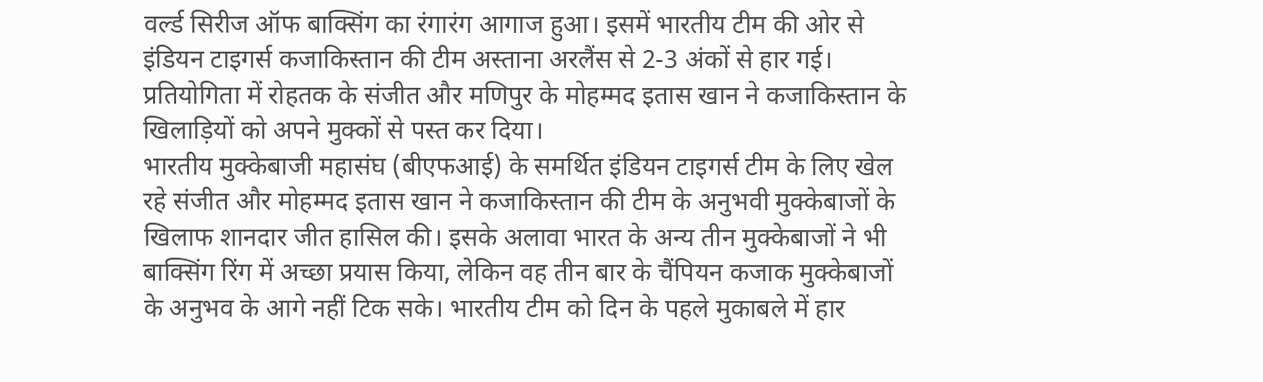वर्ल्ड सिरीज ऑफ बाक्सिंग का रंगारंग आगाज हुआ। इसमें भारतीय टीम की ओर से इंडियन टाइगर्स कजाकिस्तान की टीम अस्ताना अरलैंस से 2-3 अंकों से हार गई। प्रतियोगिता में रोहतक के संजीत और मणिपुर के मोहम्मद इतास खान ने कजाकिस्तान के खिलाड़ियों को अपने मुक्कों से पस्त कर दिया।
भारतीय मुक्केबाजी महासंघ (बीएफआई) के समर्थित इंडियन टाइगर्स टीम के लिए खेल रहे संजीत और मोहम्मद इतास खान ने कजाकिस्तान की टीम के अनुभवी मुक्केबाजों के खिलाफ शानदार जीत हासिल की। इसके अलावा भारत के अन्य तीन मुक्केबाजों ने भी बाक्सिंग रिंग में अच्छा प्रयास किया, लेकिन वह तीन बार के चैंपियन कजाक मुक्केबाजों के अनुभव के आगे नहीं टिक सके। भारतीय टीम को दिन के पहले मुकाबले में हार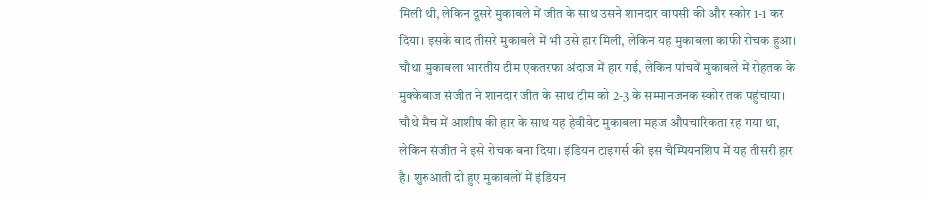मिली थी, लेकिन दूसरे मुकाबले में जीत के साथ उसने शानदार वापसी की और स्कोर 1-1 कर दिया। इसके बाद तीसरे मुकाबले में भी उसे हार मिली, लेकिन यह मुकाबला काफी रोचक हुआ। चौथा मुकाबला भारतीय टीम एकतरफा अंदाज में हार गई, लेकिन पांचवें मुकाबले में रोहतक के मुक्केबाज संजीत ने शानदार जीत के साथ टीम को 2-3 के सम्मानजनक स्कोर तक पहुंचाया। चौथे मैच में आशीष की हार के साथ यह हेवीवेट मुकाबला महज औपचारिकता रह गया था, लेकिन संजीत ने इसे रोचक बना दिया। इंडियन टाइगर्स की इस चैम्पियनशिप में यह तीसरी हार है। शुरुआती दो हुए मुकाबलों में इंडियन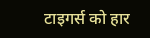टाइगर्स को हार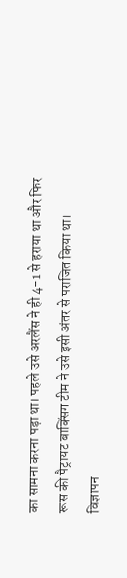का सामना करना पड़ा था। पहले उसे अरलैंस ने ही 4-1 से हराया था और फिर रूस की पैट्रायट बाक्सिंग टीम ने उसे इसी अंतर से पराजित किया था।
विज्ञापन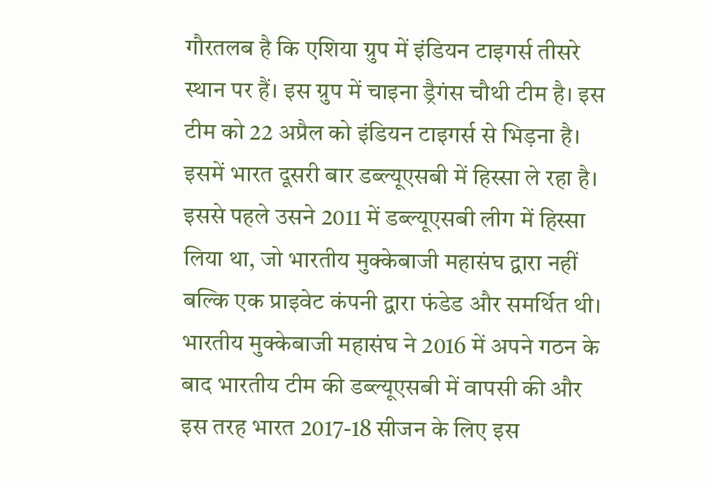गौरतलब है कि एशिया ग्रुप में इंडियन टाइगर्स तीसरे स्थान पर हैं। इस ग्रुप में चाइना ड्रैगंस चौथी टीम है। इस टीम को 22 अप्रैल को इंडियन टाइगर्स से भिड़ना है। इसमें भारत दूसरी बार डब्ल्यूएसबी में हिस्सा ले रहा है। इससे पहले उसने 2011 में डब्ल्यूएसबी लीग में हिस्सा लिया था, जो भारतीय मुक्केबाजी महासंघ द्वारा नहीं बल्कि एक प्राइवेट कंपनी द्वारा फंडेड और समर्थित थी। भारतीय मुक्केबाजी महासंघ ने 2016 में अपने गठन के बाद भारतीय टीम की डब्ल्यूएसबी में वापसी की और इस तरह भारत 2017-18 सीजन के लिए इस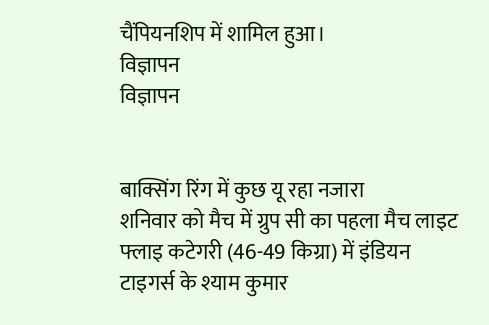चैंपियनशिप में शामिल हुआ।
विज्ञापन
विज्ञापन


बाक्सिंग रिंग में कुछ यू रहा नजारा
शनिवार को मैच में ग्रुप सी का पहला मैच लाइट फ्लाइ कटेगरी (46-49 किग्रा) में इंडियन टाइगर्स के श्याम कुमार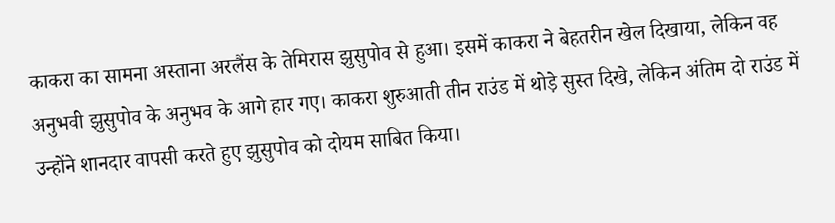काकरा का सामना अस्ताना अरलैंस के तेमिरास झुसुपोव से हुआ। इसमें काकरा ने बेहतरीन खेल दिखाया, लेकिन वह अनुभवी झुसुपोव के अनुभव के आगे हार गए। काकरा शुरुआती तीन राउंड में थोड़े सुस्त दिखे, लेकिन अंतिम दो राउंड में उन्होंने शानदार वापसी करते हुए झुसुपोव को दोयम साबित किया।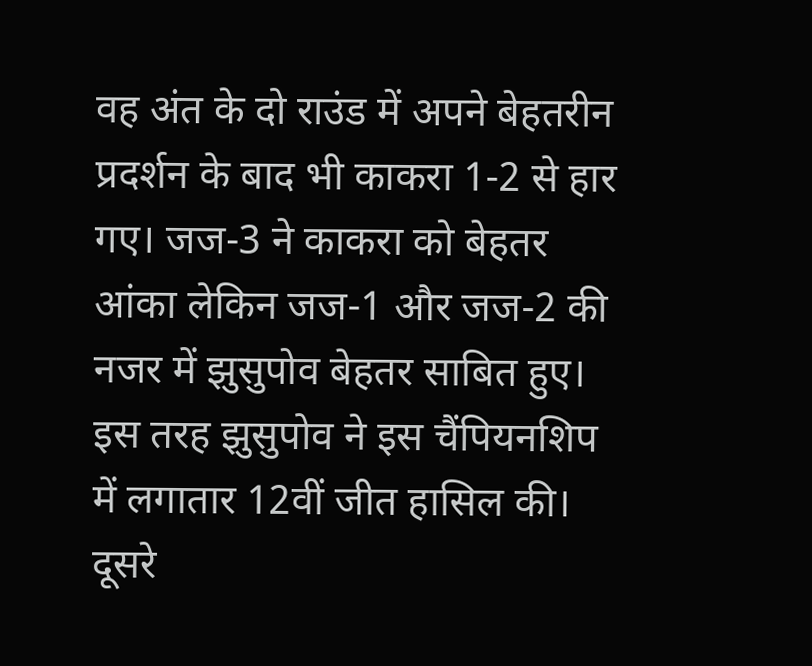वह अंत के दो राउंड में अपने बेहतरीन प्रदर्शन के बाद भी काकरा 1-2 से हार गए। जज-3 ने काकरा को बेहतर आंका लेकिन जज-1 और जज-2 की नजर में झुसुपोव बेहतर साबित हुए। इस तरह झुसुपोव ने इस चैंपियनशिप में लगातार 12वीं जीत हासिल की। दूसरे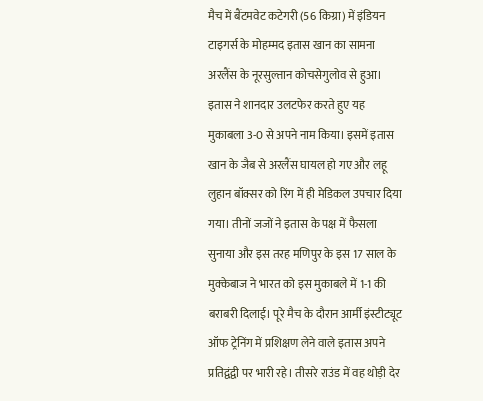मैच में बैंटमवेट कटेगरी (56 किग्रा) में इंडियन टाइगर्स के मोहम्मद इतास खान का सामना अरलैंस के नूरसुल्तान कोचसेगुलोव से हुआ। इतास ने शानदार उलटफेर करते हुए यह मुकाबला 3-0 से अपने नाम किया। इसमें इतास खान के जैब से अरलैंस घायल हो गए और लहू लुहान बॉक्सर को रिंग में ही मेडिकल उपचार दिया गया। तीनों जजों ने इतास के पक्ष में फैसला सुनाया और इस तरह मणिपुर के इस 17 साल के मुक्केबाज ने भारत को इस मुकाबले में 1-1 की बराबरी दिलाई। पूरे मैच के दौरान आर्मी इंस्टीट्यूट ऑफ ट्रेनिंग में प्रशिक्षण लेने वाले इतास अपने प्रतिद्वंद्वी पर भारी रहे। तीसरे राउंड में वह थोड़ी देर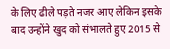के लिए ढीले पड़ते नजर आए लेकिन इसके बाद उन्होंने खुद को संभालते हुए 2015 से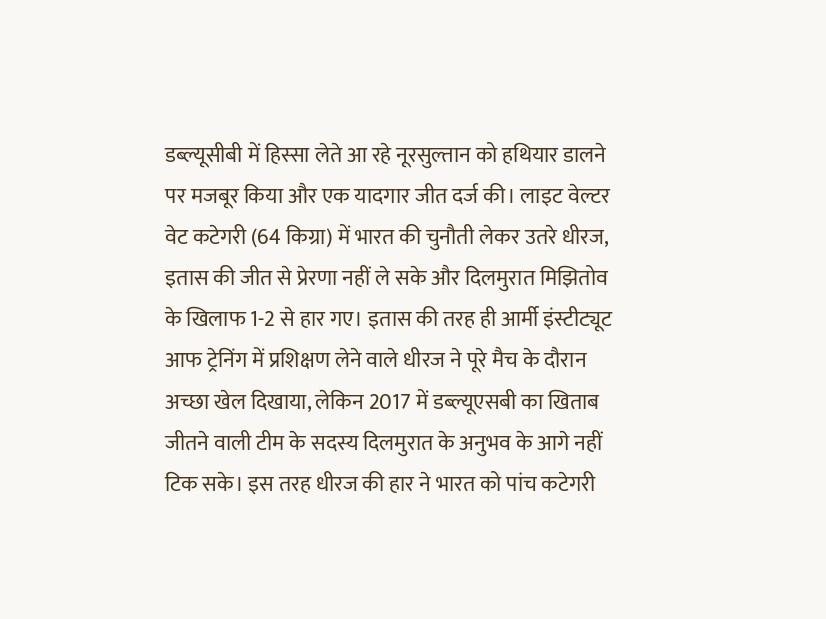डब्ल्यूसीबी में हिस्सा लेते आ रहे नूरसुल्तान को हथियार डालने पर मजबूर किया और एक यादगार जीत दर्ज की। लाइट वेल्टर वेट कटेगरी (64 किग्रा) में भारत की चुनौती लेकर उतरे धीरज, इतास की जीत से प्रेरणा नहीं ले सके और दिलमुरात मिझितोव के खिलाफ 1-2 से हार गए। इतास की तरह ही आर्मी इंस्टीट्यूट आफ ट्रेनिंग में प्रशिक्षण लेने वाले धीरज ने पूरे मैच के दौरान अच्छा खेल दिखाया, लेकिन 2017 में डब्ल्यूएसबी का खिताब जीतने वाली टीम के सदस्य दिलमुरात के अनुभव के आगे नहीं टिक सके। इस तरह धीरज की हार ने भारत को पांच कटेगरी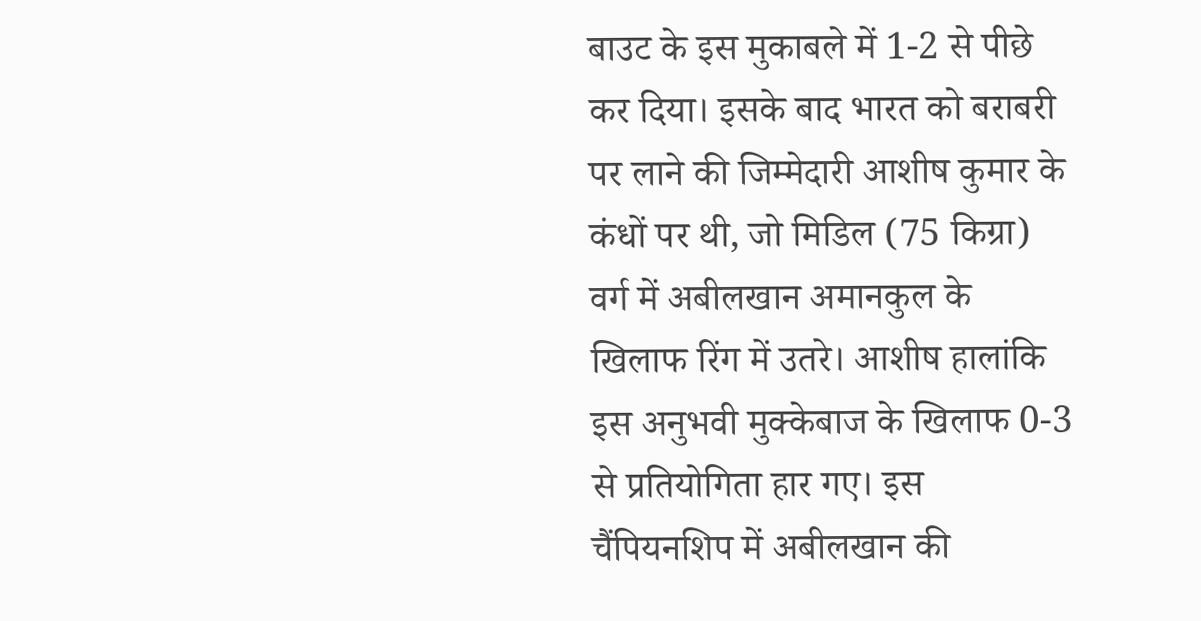बाउट के इस मुकाबले में 1-2 से पीछे कर दिया। इसके बाद भारत को बराबरी पर लाने की जिम्मेदारी आशीष कुमार के कंधों पर थी, जो मिडिल (75 किग्रा) वर्ग में अबीलखान अमानकुल के खिलाफ रिंग में उतरे। आशीष हालांकि इस अनुभवी मुक्केबाज के खिलाफ 0-3 से प्रतियोगिता हार गए। इस चैंपियनशिप में अबीलखान की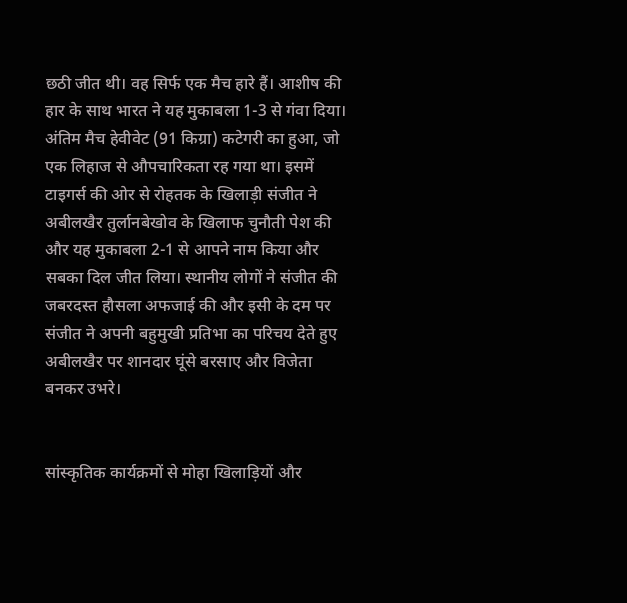छठी जीत थी। वह सिर्फ एक मैच हारे हैं। आशीष की हार के साथ भारत ने यह मुकाबला 1-3 से गंवा दिया। अंतिम मैच हेवीवेट (91 किग्रा) कटेगरी का हुआ, जो एक लिहाज से औपचारिकता रह गया था। इसमें टाइगर्स की ओर से रोहतक के खिलाड़ी संजीत ने अबीलखैर तुर्लानबेखोव के खिलाफ चुनौती पेश की और यह मुकाबला 2-1 से आपने नाम किया और सबका दिल जीत लिया। स्थानीय लोगों ने संजीत की जबरदस्त हौसला अफजाई की और इसी के दम पर संजीत ने अपनी बहुमुखी प्रतिभा का परिचय देते हुए अबीलखैर पर शानदार घूंसे बरसाए और विजेता बनकर उभरे।


सांस्कृतिक कार्यक्रमों से मोहा खिलाड़ियों और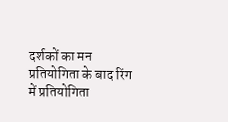दर्शकों का मन
प्रतियोगिता के बाद रिंग में प्रतियोगिता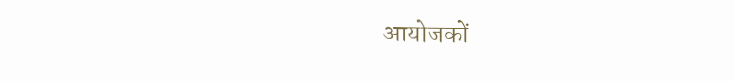आयोजकों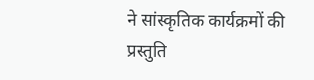ने सांस्कृतिक कार्यक्रमों की प्रस्तुति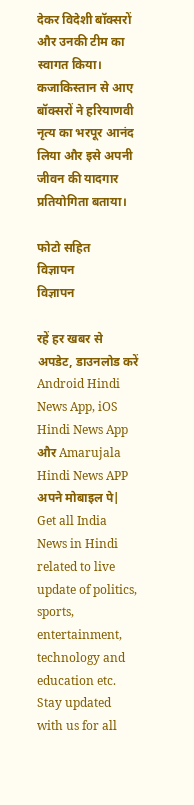देकर विदेशी बॉक्सरों और उनकी टीम का स्वागत किया। कजाकिस्तान से आए बॉक्सरों ने हरियाणवी नृत्य का भरपूर आनंद लिया और इसे अपनी जीवन की यादगार प्रतियोगिता बताया।

फोटो सहित
विज्ञापन
विज्ञापन

रहें हर खबर से अपडेट, डाउनलोड करें Android Hindi News App, iOS Hindi News App और Amarujala Hindi News APP अपने मोबाइल पे|
Get all India News in Hindi related to live update of politics, sports, entertainment, technology and education etc. Stay updated with us for all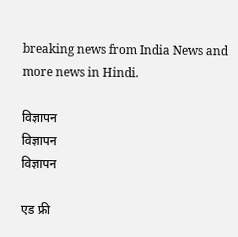breaking news from India News and more news in Hindi.

विज्ञापन
विज्ञापन
विज्ञापन

एड फ्री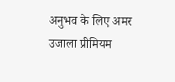अनुभव के लिए अमर उजाला प्रीमियम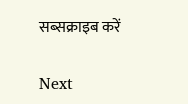सब्सक्राइब करें

Next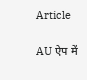Article

AU ऐप में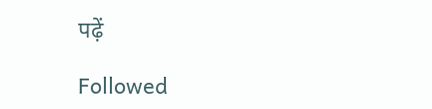पढ़ें

Followed